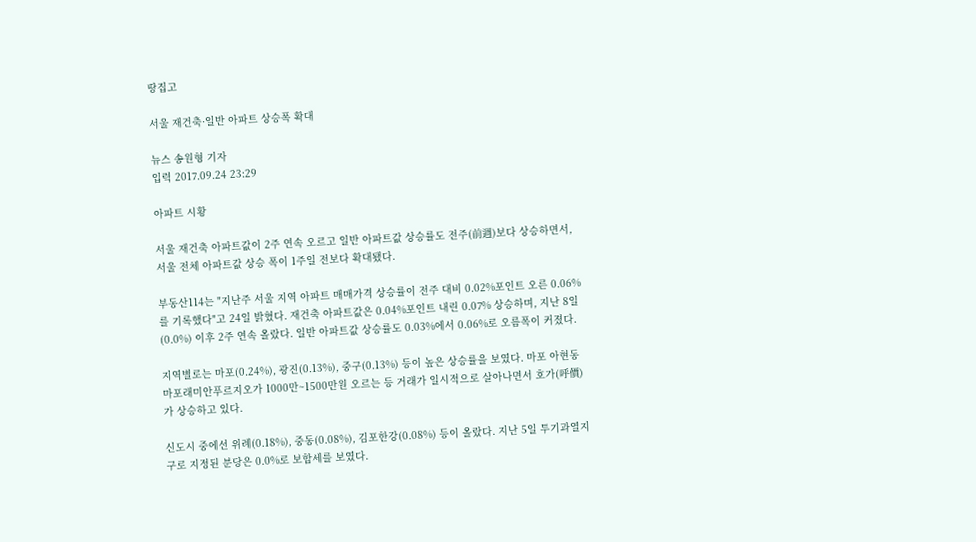땅집고

서울 재건축·일반 아파트 상승폭 확대

뉴스 송원형 기자
입력 2017.09.24 23:29

아파트 시황

서울 재건축 아파트값이 2주 연속 오르고 일반 아파트값 상승률도 전주(前週)보다 상승하면서, 서울 전체 아파트값 상승 폭이 1주일 전보다 확대됐다.

부동산114는 "지난주 서울 지역 아파트 매매가격 상승률이 전주 대비 0.02%포인트 오른 0.06%를 기록했다"고 24일 밝혔다. 재건축 아파트값은 0.04%포인트 내린 0.07% 상승하며, 지난 8일(0.0%) 이후 2주 연속 올랐다. 일반 아파트값 상승률도 0.03%에서 0.06%로 오름폭이 커졌다.

지역별로는 마포(0.24%), 광진(0.13%), 중구(0.13%) 등이 높은 상승률을 보였다. 마포 아현동 마포래미안푸르지오가 1000만~1500만원 오르는 등 거래가 일시적으로 살아나면서 호가(呼價)가 상승하고 있다.

신도시 중에선 위례(0.18%), 중동(0.08%), 김포한강(0.08%) 등이 올랐다. 지난 5일 투기과열지구로 지정된 분당은 0.0%로 보합세를 보였다.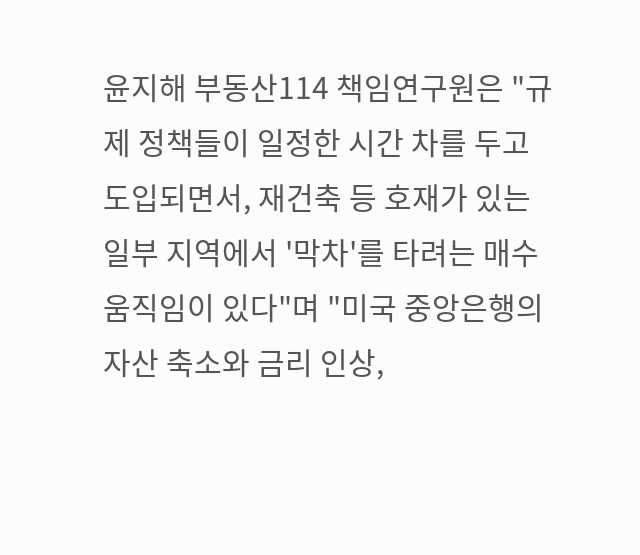윤지해 부동산114 책임연구원은 "규제 정책들이 일정한 시간 차를 두고 도입되면서, 재건축 등 호재가 있는 일부 지역에서 '막차'를 타려는 매수 움직임이 있다"며 "미국 중앙은행의 자산 축소와 금리 인상,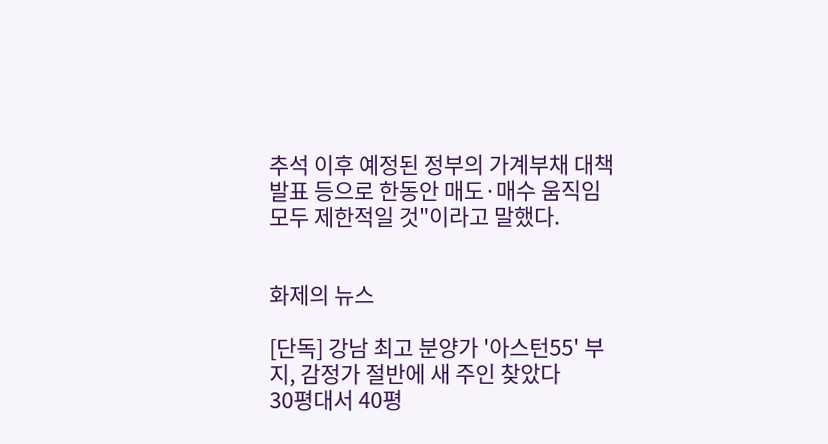추석 이후 예정된 정부의 가계부채 대책 발표 등으로 한동안 매도·매수 움직임 모두 제한적일 것"이라고 말했다.


화제의 뉴스

[단독] 강남 최고 분양가 '아스턴55' 부지, 감정가 절반에 새 주인 찾았다
30평대서 40평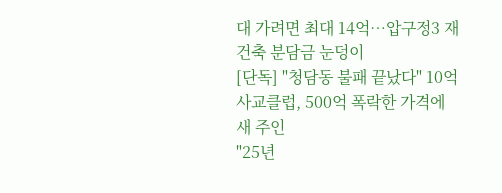대 가려면 최대 14억…압구정3 재건축 분담금 눈덩이
[단독] "청담동 불패 끝났다" 10억 사교클럽, 500억 폭락한 가격에 새 주인
"25년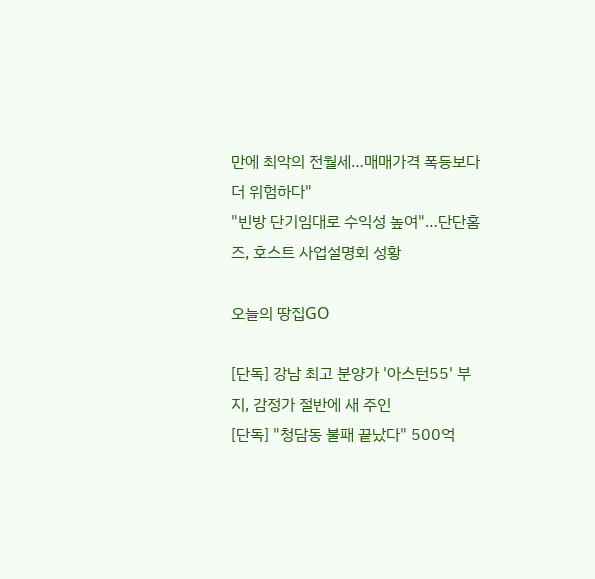만에 최악의 전월세…매매가격 폭등보다 더 위험하다"
"빈방 단기임대로 수익성 높여"…단단홈즈, 호스트 사업설명회 성황

오늘의 땅집GO

[단독] 강남 최고 분양가 '아스턴55' 부지, 감정가 절반에 새 주인
[단독] "청담동 불패 끝났다" 500억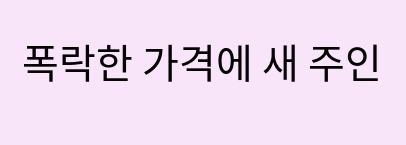폭락한 가격에 새 주인